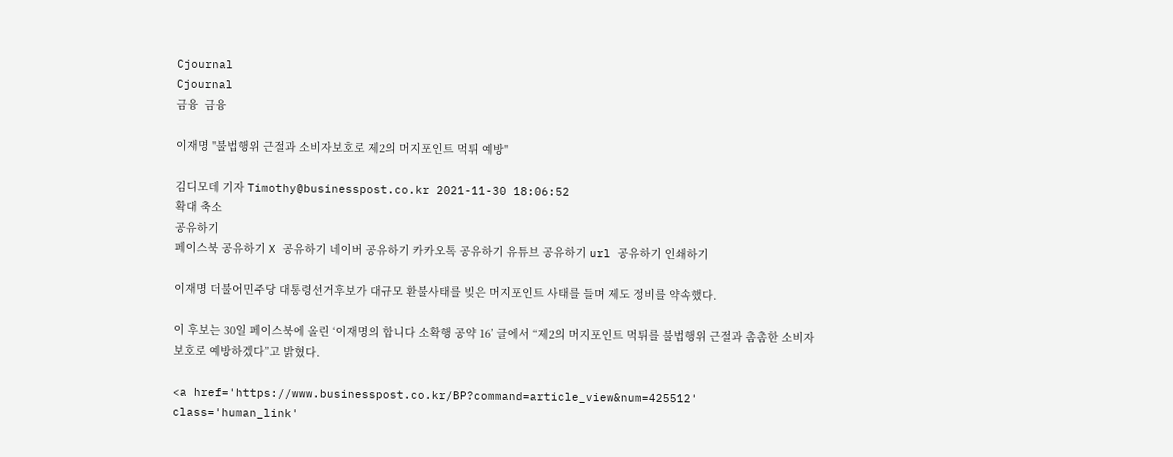Cjournal
Cjournal
금융  금융

이재명 "불법행위 근절과 소비자보호로 제2의 머지포인트 먹튀 예방"

김디모데 기자 Timothy@businesspost.co.kr 2021-11-30 18:06:52
확대 축소
공유하기
페이스북 공유하기 X 공유하기 네이버 공유하기 카카오톡 공유하기 유튜브 공유하기 url 공유하기 인쇄하기

이재명 더불어민주당 대통령선거후보가 대규모 환불사태를 빚은 머지포인트 사태를 들며 제도 정비를 약속했다.

이 후보는 30일 페이스북에 올린 ‘이재명의 합니다 소확행 공약 16’ 글에서 “제2의 머지포인트 먹튀를 불법행위 근절과 촘촘한 소비자보호로 예방하겠다”고 밝혔다.

<a href='https://www.businesspost.co.kr/BP?command=article_view&num=425512' class='human_link'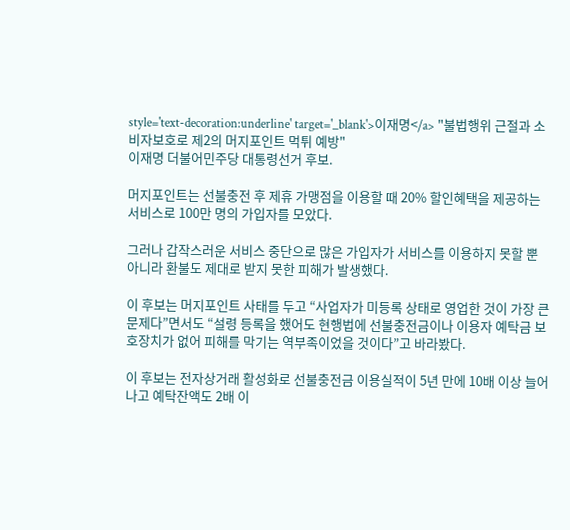style='text-decoration:underline' target='_blank'>이재명</a> "불법행위 근절과 소비자보호로 제2의 머지포인트 먹튀 예방"
이재명 더불어민주당 대통령선거 후보.

머지포인트는 선불충전 후 제휴 가맹점을 이용할 때 20% 할인혜택을 제공하는 서비스로 100만 명의 가입자를 모았다.

그러나 갑작스러운 서비스 중단으로 많은 가입자가 서비스를 이용하지 못할 뿐 아니라 환불도 제대로 받지 못한 피해가 발생했다.

이 후보는 머지포인트 사태를 두고 “사업자가 미등록 상태로 영업한 것이 가장 큰 문제다”면서도 “설령 등록을 했어도 현행법에 선불충전금이나 이용자 예탁금 보호장치가 없어 피해를 막기는 역부족이었을 것이다”고 바라봤다.

이 후보는 전자상거래 활성화로 선불충전금 이용실적이 5년 만에 10배 이상 늘어나고 예탁잔액도 2배 이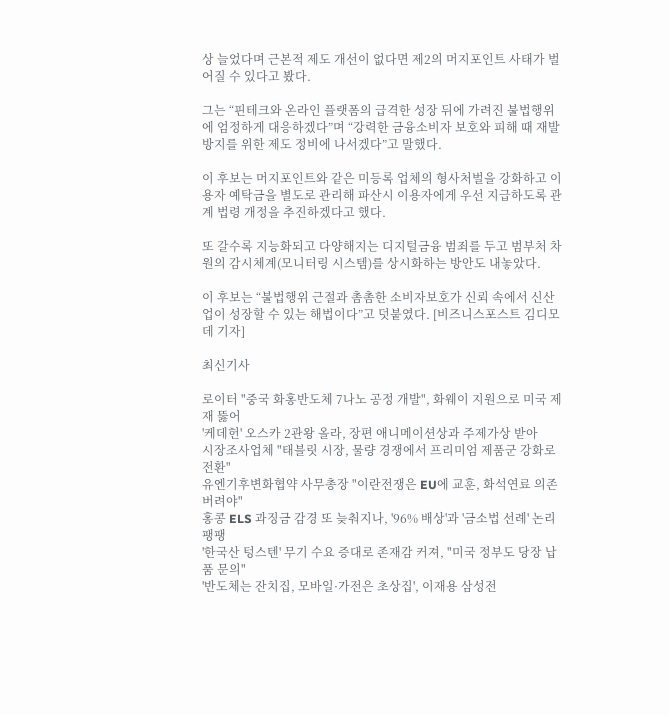상 늘었다며 근본적 제도 개선이 없다면 제2의 머지포인트 사태가 벌어질 수 있다고 봤다.

그는 “핀테크와 온라인 플랫폼의 급격한 성장 뒤에 가려진 불법행위에 엄정하게 대응하겠다”며 “강력한 금융소비자 보호와 피해 때 재발방지를 위한 제도 정비에 나서겠다”고 말했다.

이 후보는 머지포인트와 같은 미등록 업체의 형사처벌을 강화하고 이용자 예탁금을 별도로 관리해 파산시 이용자에게 우선 지급하도록 관계 법령 개정을 추진하겠다고 했다.

또 갈수록 지능화되고 다양해지는 디지털금융 범죄를 두고 범부처 차원의 감시체계(모니터링 시스템)를 상시화하는 방안도 내놓았다.

이 후보는 “불법행위 근절과 촘촘한 소비자보호가 신뢰 속에서 신산업이 성장할 수 있는 해법이다”고 덧붙였다. [비즈니스포스트 김디모데 기자]

최신기사

로이터 "중국 화홍반도체 7나노 공정 개발", 화웨이 지원으로 미국 제재 뚫어
'케데헌' 오스카 2관왕 올라, 장편 애니메이션상과 주제가상 받아
시장조사업체 "태블릿 시장, 물량 경쟁에서 프리미엄 제품군 강화로 전환"
유엔기후변화협약 사무총장 "이란전쟁은 EU에 교훈, 화석연료 의존 버려야"
홍콩 ELS 과징금 감경 또 늦춰지나, '96% 배상'과 '금소법 선례' 논리 팽팽
'한국산 텅스텐' 무기 수요 증대로 존재감 커져, "미국 정부도 당장 납품 문의"
'반도체는 잔치집, 모바일·가전은 초상집', 이재용 삼성전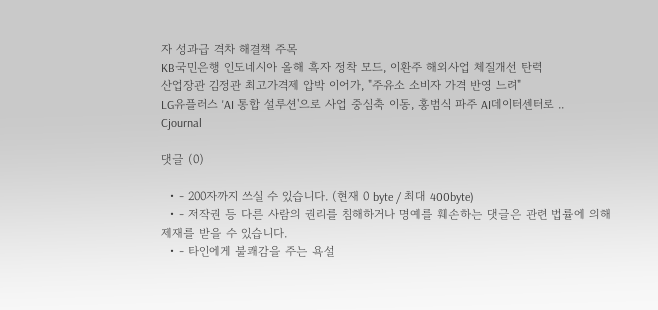자 성과급 격차 해결책 주목
KB국민은행 인도네시아 올해 흑자 정착 모드, 이환주 해외사업 체질개선 탄력
산업장관 김정관 최고가격제 압박 이어가, "주유소 소비자 가격 반영 느려"
LG유플러스 'AI 통합 설루션'으로 사업 중심축 이동, 홍범식 파주 AI데이터센터로 ..
Cjournal

댓글 (0)

  • - 200자까지 쓰실 수 있습니다. (현재 0 byte / 최대 400byte)
  • - 저작권 등 다른 사람의 권리를 침해하거나 명예를 훼손하는 댓글은 관련 법률에 의해 제재를 받을 수 있습니다.
  • - 타인에게 불쾌감을 주는 욕설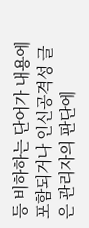등 비하하는 단어가 내용에 포함되거나 인신공격성 글은 관리자의 판단에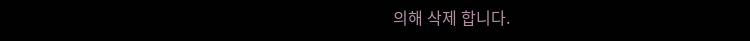의해 삭제 합니다.